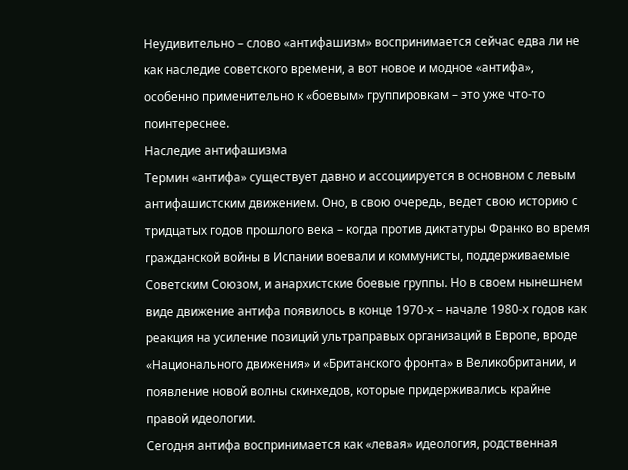Неудивительно – слово «антифашизм» воспринимается сейчас едва ли не как наследие советского времени, а вот новое и модное «антифа», особенно применительно к «боевым» группировкам – это уже что-то поинтереснее.
Наследие антифашизма
Термин «антифа» существует давно и ассоциируется в основном с левым антифашистским движением. Оно, в свою очередь, ведет свою историю с тридцатых годов прошлого века – когда против диктатуры Франко во время гражданской войны в Испании воевали и коммунисты, поддерживаемые Советским Союзом, и анархистские боевые группы. Но в своем нынешнем виде движение антифа появилось в конце 1970-х – начале 1980-х годов как реакция на усиление позиций ультраправых организаций в Европе, вроде «Национального движения» и «Британского фронта» в Великобритании, и появление новой волны скинхедов, которые придерживались крайне правой идеологии.
Сегодня антифа воспринимается как «левая» идеология, родственная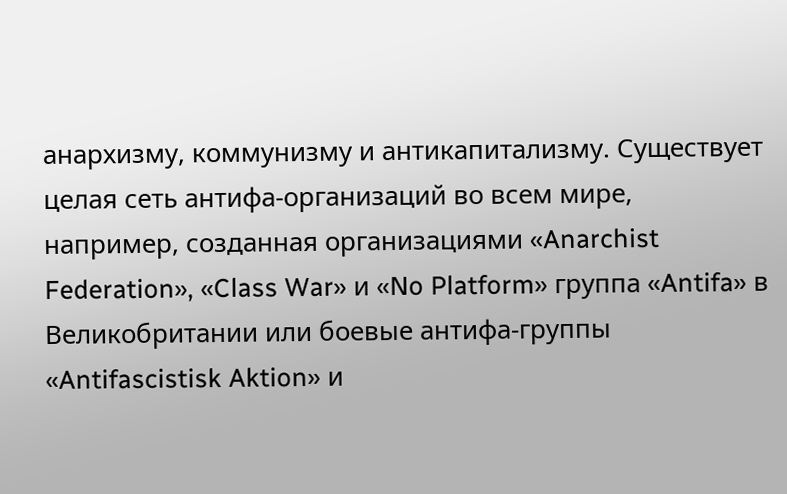анархизму, коммунизму и антикапитализму. Существует целая сеть антифа-организаций во всем мире, например, созданная организациями «Anarchist Federation», «Class War» и «No Platform» группа «Antifa» в Великобритании или боевые антифа-группы «Antifascistisk Aktion» и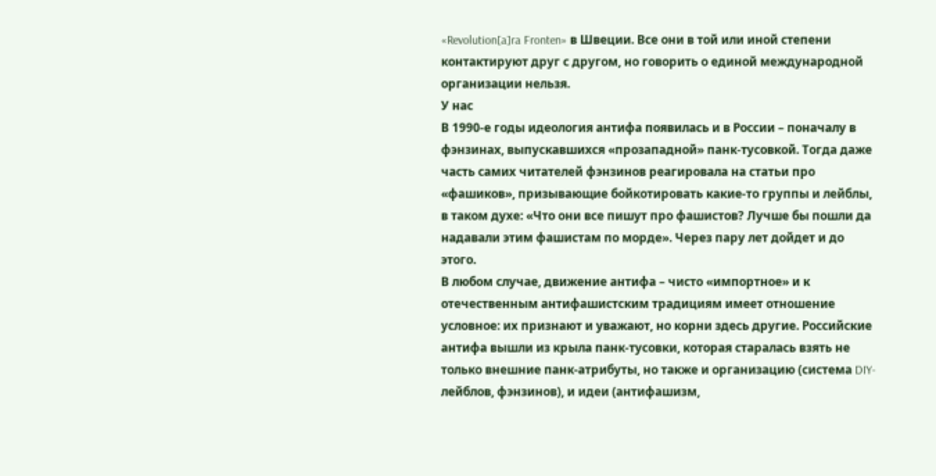«Revolution[a]ra Fronten» в Швеции. Все они в той или иной степени контактируют друг с другом, но говорить о единой международной организации нельзя.
У нас
В 1990-е годы идеология антифа появилась и в России – поначалу в фэнзинах, выпускавшихся «прозападной» панк-тусовкой. Тогда даже часть самих читателей фэнзинов реагировала на статьи про «фашиков», призывающие бойкотировать какие-то группы и лейблы, в таком духе: «Что они все пишут про фашистов? Лучше бы пошли да надавали этим фашистам по морде». Через пару лет дойдет и до этого.
В любом случае, движение антифа – чисто «импортное» и к отечественным антифашистским традициям имеет отношение условное: их признают и уважают, но корни здесь другие. Российские антифа вышли из крыла панк-тусовки, которая старалась взять не только внешние панк-атрибуты, но также и организацию (система DIY-лейблов, фэнзинов), и идеи (антифашизм,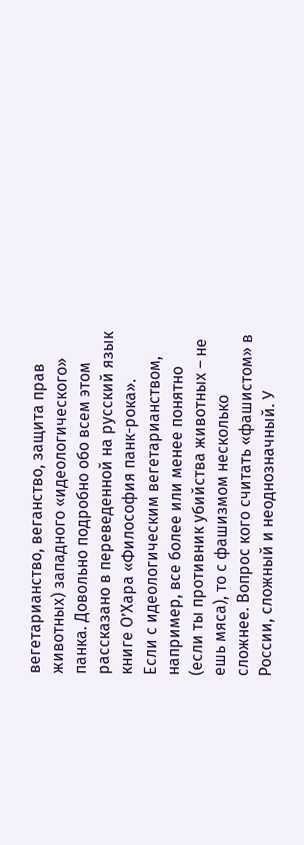вегетарианство, веганство, защита прав животных) западного «идеологического» панка. Довольно подробно обо всем этом рассказано в переведенной на русский язык книге О’Хара «Философия панк-рока».
Если с идеологическим вегетарианством, например, все более или менее понятно (если ты противник убийства животных – не ешь мяса), то с фашизмом несколько сложнее. Вопрос кого считать «фашистом» в России, сложный и неоднозначный. У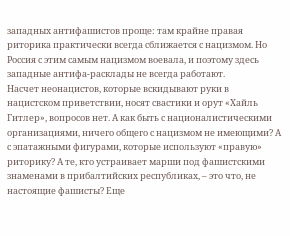западных антифашистов проще: там крайне правая риторика практически всегда сближается с нацизмом. Но Россия с этим самым нацизмом воевала, и поэтому здесь западные антифа-расклады не всегда работают.
Насчет неонацистов, которые вскидывают руки в нацистском приветствии, носят свастики и орут «Хайль Гитлер», вопросов нет. А как быть с националистическими организациями, ничего общего с нацизмом не имеющими? А с эпатажными фигурами, которые используют «правую» риторику? А те, кто устраивает марши под фашистскими знаменами в прибалтийских республиках, – это что, не настоящие фашисты? Еще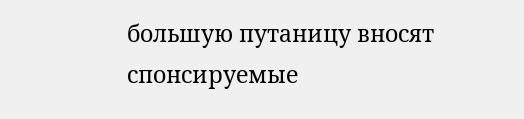большую путаницу вносят спонсируемые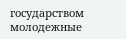государством молодежные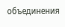объединения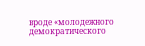вроде «молодежного демократического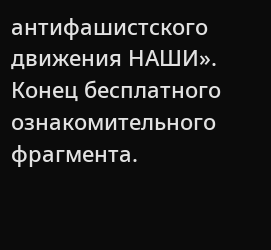антифашистского движения НАШИ».
Конец бесплатного ознакомительного фрагмента.